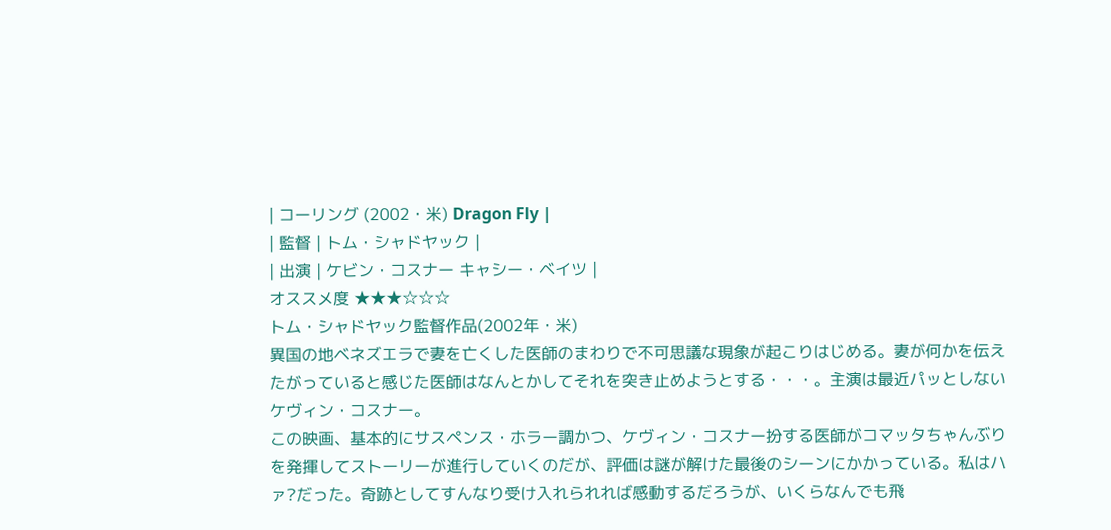| コーリング (2002・米) Dragon Fly |
| 監督 | トム・シャドヤック |
| 出演 | ケビン・コスナー キャシー・ベイツ |
オススメ度 ★★★☆☆☆
トム・シャドヤック監督作品(2002年・米)
異国の地ベネズエラで妻を亡くした医師のまわりで不可思議な現象が起こりはじめる。妻が何かを伝えたがっていると感じた医師はなんとかしてそれを突き止めようとする・・・。主演は最近パッとしないケヴィン・コスナー。
この映画、基本的にサスペンス・ホラー調かつ、ケヴィン・コスナー扮する医師がコマッタちゃんぶりを発揮してストーリーが進行していくのだが、評価は謎が解けた最後のシーンにかかっている。私はハァ?だった。奇跡としてすんなり受け入れられれば感動するだろうが、いくらなんでも飛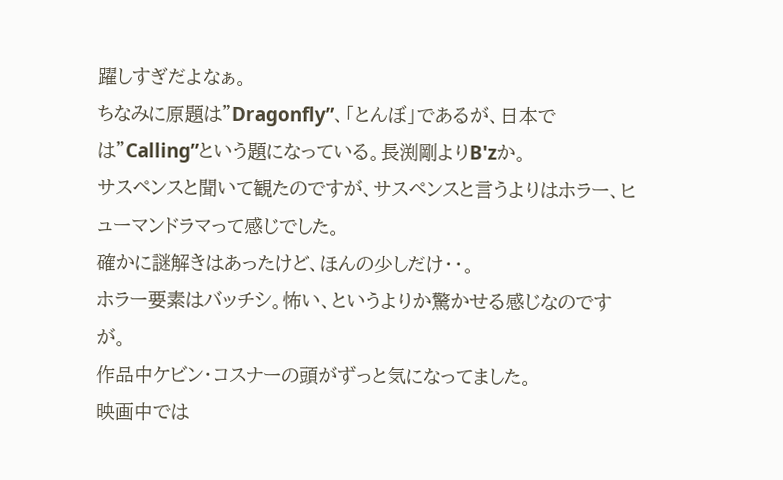躍しすぎだよなぁ。
ちなみに原題は”Dragonfly”、「とんぼ」であるが、日本では”Calling”という題になっている。長渕剛よりB'zか。
サスペンスと聞いて観たのですが、サスペンスと言うよりはホラー、ヒューマンドラマって感じでした。
確かに謎解きはあったけど、ほんの少しだけ・・。
ホラー要素はバッチシ。怖い、というよりか驚かせる感じなのですが。
作品中ケビン・コスナーの頭がずっと気になってました。
映画中では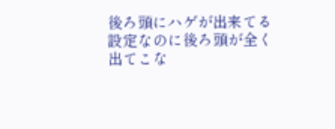後ろ頭にハゲが出来てる設定なのに後ろ頭が全く出てこな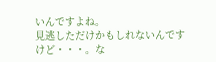いんですよね。
見逃しただけかもしれないんですけど・・・。な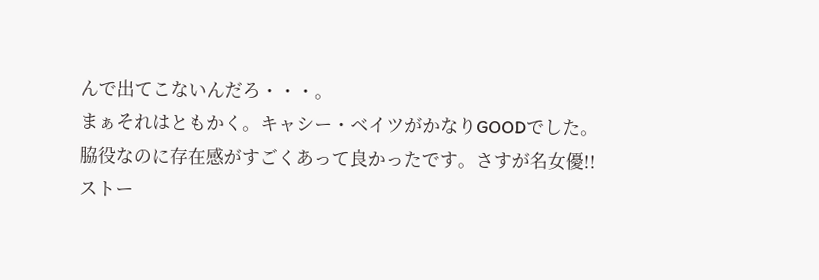んで出てこないんだろ・・・。
まぁそれはともかく。キャシー・ベイツがかなりGOODでした。
脇役なのに存在感がすごくあって良かったです。さすが名女優!!
ストー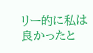リー的に私は良かったと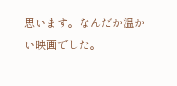思います。なんだか温かい映画でした。